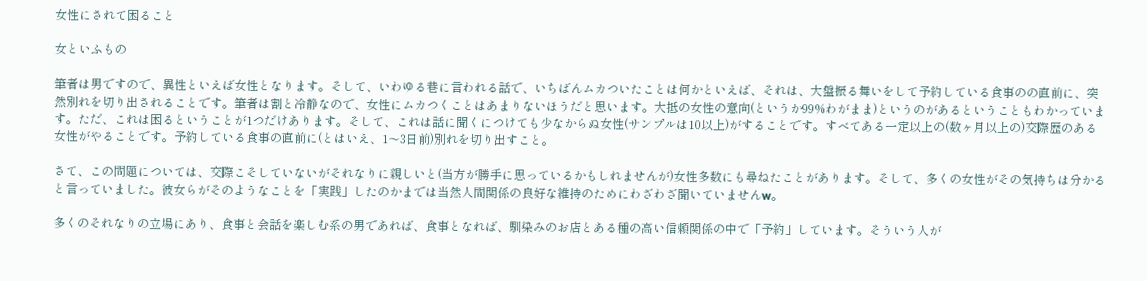女性にされて困ること

女といふもの

筆者は男ですので、異性といえば女性となります。そして、いわゆる巷に言われる話で、いちばんムカついたことは何かといえば、それは、大盤振る舞いをして予約している食事のの直前に、突然別れを切り出されることです。筆者は割と冷静なので、女性にムカつくことはあまりないほうだと思います。大抵の女性の意向(というか99%わがまま)というのがあるということもわかっています。ただ、これは困るということが1つだけあります。そして、これは話に聞くにつけても少なからぬ女性(サンプルは10以上)がすることです。すべてある一定以上の(数ヶ月以上の)交際歴のある女性がやることです。予約している食事の直前に(とはいえ、1〜3日前)別れを切り出すこと。

さて、この問題については、交際こそしていないがそれなりに親しいと(当方が勝手に思っているかもしれませんが)女性多数にも尋ねたことがあります。そして、多くの女性がその気持ちは分かると言っていました。彼女らがそのようなことを「実践」したのかまでは当然人間関係の良好な維持のためにわざわざ聞いていませんw。

多くのそれなりの立場にあり、食事と会話を楽しむ系の男であれば、食事となれば、馴染みのお店とある種の高い信頼関係の中で「予約」しています。そういう人が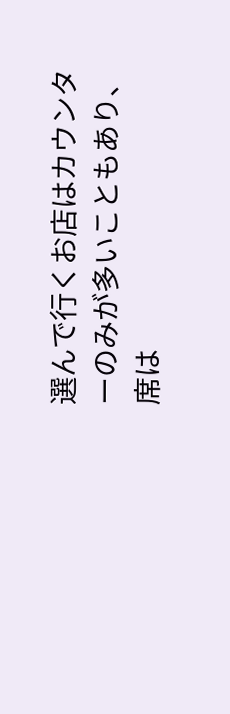選んで行くお店はカウンターのみが多いこともあり、席は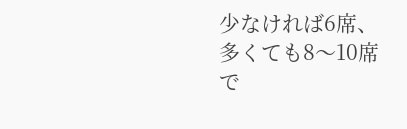少なければ6席、多くても8〜10席で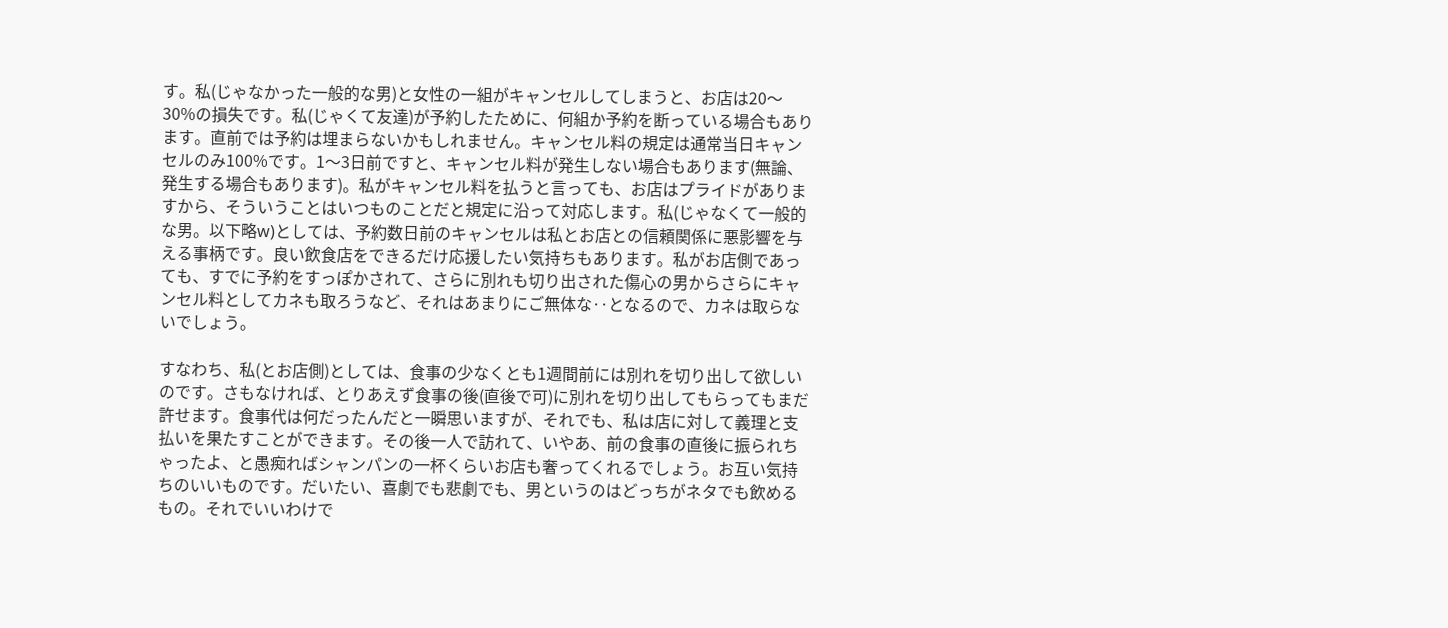す。私(じゃなかった一般的な男)と女性の一組がキャンセルしてしまうと、お店は20〜30%の損失です。私(じゃくて友達)が予約したために、何組か予約を断っている場合もあります。直前では予約は埋まらないかもしれません。キャンセル料の規定は通常当日キャンセルのみ100%です。1〜3日前ですと、キャンセル料が発生しない場合もあります(無論、発生する場合もあります)。私がキャンセル料を払うと言っても、お店はプライドがありますから、そういうことはいつものことだと規定に沿って対応します。私(じゃなくて一般的な男。以下略w)としては、予約数日前のキャンセルは私とお店との信頼関係に悪影響を与える事柄です。良い飲食店をできるだけ応援したい気持ちもあります。私がお店側であっても、すでに予約をすっぽかされて、さらに別れも切り出された傷心の男からさらにキャンセル料としてカネも取ろうなど、それはあまりにご無体な‥となるので、カネは取らないでしょう。

すなわち、私(とお店側)としては、食事の少なくとも1週間前には別れを切り出して欲しいのです。さもなければ、とりあえず食事の後(直後で可)に別れを切り出してもらってもまだ許せます。食事代は何だったんだと一瞬思いますが、それでも、私は店に対して義理と支払いを果たすことができます。その後一人で訪れて、いやあ、前の食事の直後に振られちゃったよ、と愚痴ればシャンパンの一杯くらいお店も奢ってくれるでしょう。お互い気持ちのいいものです。だいたい、喜劇でも悲劇でも、男というのはどっちがネタでも飲めるもの。それでいいわけで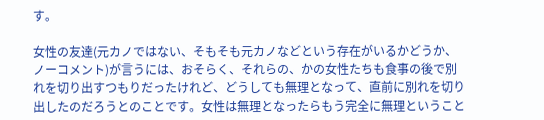す。

女性の友達(元カノではない、そもそも元カノなどという存在がいるかどうか、ノーコメント)が言うには、おそらく、それらの、かの女性たちも食事の後で別れを切り出すつもりだったけれど、どうしても無理となって、直前に別れを切り出したのだろうとのことです。女性は無理となったらもう完全に無理ということ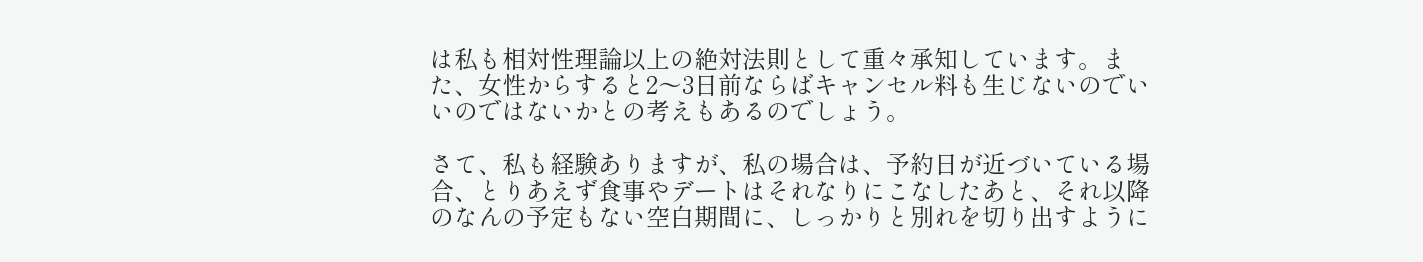は私も相対性理論以上の絶対法則として重々承知しています。また、女性からすると2〜3日前ならばキャンセル料も生じないのでいいのではないかとの考えもあるのでしょう。

さて、私も経験ありますが、私の場合は、予約日が近づいている場合、とりあえず食事やデートはそれなりにこなしたあと、それ以降のなんの予定もない空白期間に、しっかりと別れを切り出すように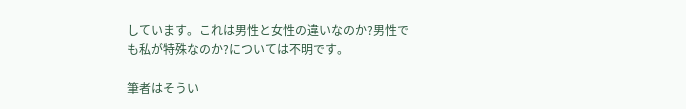しています。これは男性と女性の違いなのか?男性でも私が特殊なのか?については不明です。

筆者はそうい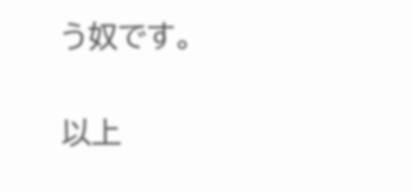う奴です。

以上